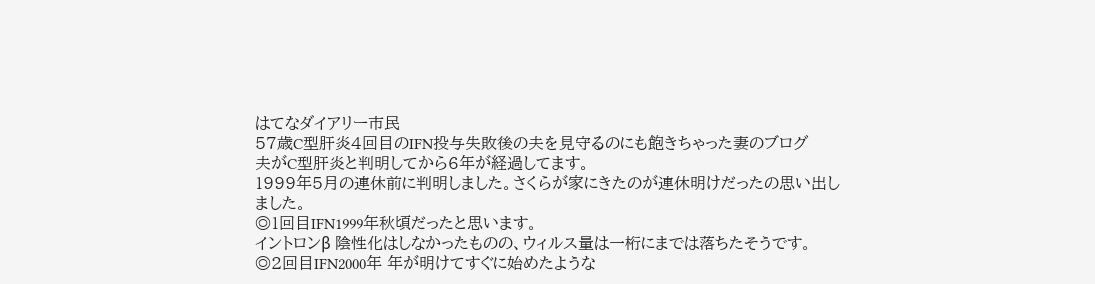はてなダイアリー市民
57歳C型肝炎4回目のIFN投与失敗後の夫を見守るのにも飽きちゃった妻のブログ
夫がC型肝炎と判明してから6年が経過してます。
1999年5月の連休前に判明しました。さくらが家にきたのが連休明けだったの思い出しました。
◎1回目IFN1999年秋頃だったと思います。
イントロンβ 陰性化はしなかったものの、ウィルス量は一桁にまでは落ちたそうです。
◎2回目IFN2000年 年が明けてすぐに始めたような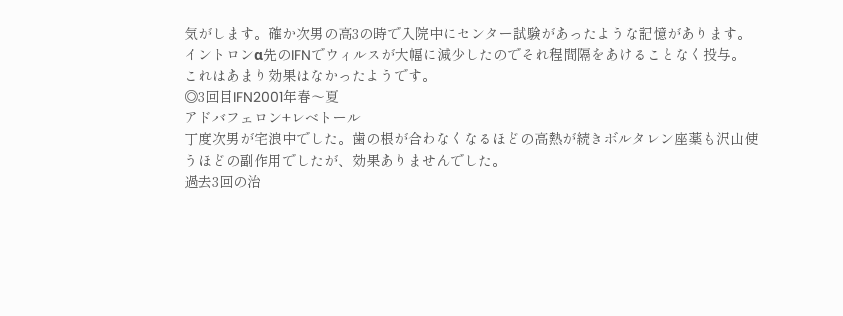気がします。確か次男の高3の時で入院中にセンター試験があったような記憶があります。
イントロンα先のIFNでウィルスが大幅に減少したのでそれ程間隔をあけることなく投与。
これはあまり効果はなかったようです。
◎3回目IFN2001年春〜夏
アドバフェロン+レベトール
丁度次男が宅浪中でした。歯の根が合わなくなるほどの高熱が続きボルタレン座薬も沢山使うほどの副作用でしたが、効果ありませんでした。
過去3回の治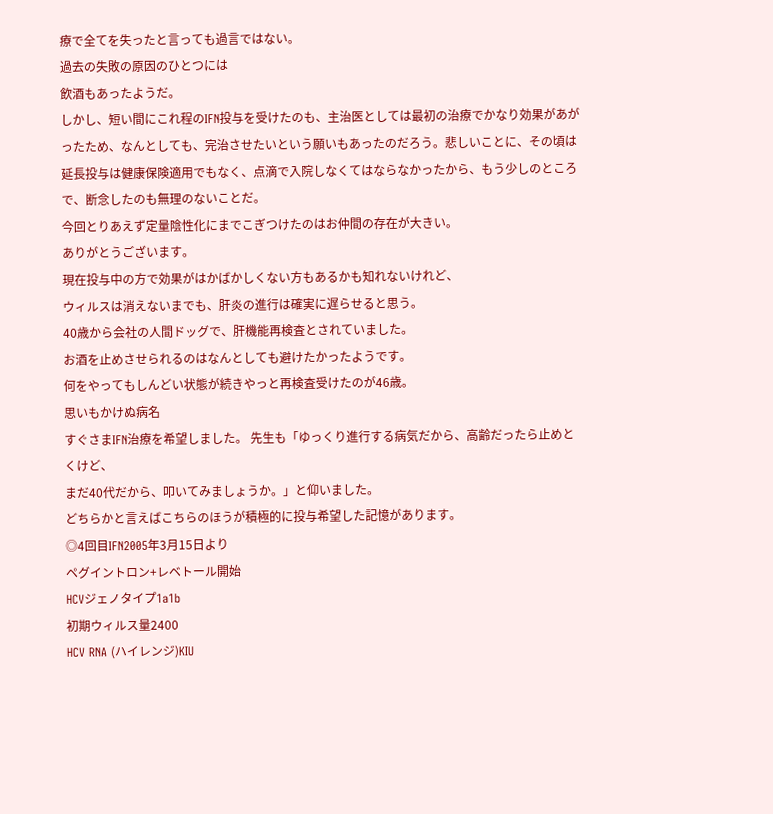療で全てを失ったと言っても過言ではない。
過去の失敗の原因のひとつには
飲酒もあったようだ。
しかし、短い間にこれ程のIFN投与を受けたのも、主治医としては最初の治療でかなり効果があがったため、なんとしても、完治させたいという願いもあったのだろう。悲しいことに、その頃は延長投与は健康保険適用でもなく、点滴で入院しなくてはならなかったから、もう少しのところで、断念したのも無理のないことだ。
今回とりあえず定量陰性化にまでこぎつけたのはお仲間の存在が大きい。
ありがとうございます。
現在投与中の方で効果がはかばかしくない方もあるかも知れないけれど、
ウィルスは消えないまでも、肝炎の進行は確実に遅らせると思う。
40歳から会社の人間ドッグで、肝機能再検査とされていました。
お酒を止めさせられるのはなんとしても避けたかったようです。
何をやってもしんどい状態が続きやっと再検査受けたのが46歳。
思いもかけぬ病名
すぐさまIFN治療を希望しました。 先生も「ゆっくり進行する病気だから、高齢だったら止めとくけど、
まだ40代だから、叩いてみましょうか。」と仰いました。
どちらかと言えばこちらのほうが積極的に投与希望した記憶があります。
◎4回目IFN2005年3月15日より
ペグイントロン+レベトール開始
HCVジェノタイプ1a1b
初期ウィルス量2400
HCV RNA (ハイレンジ)KIU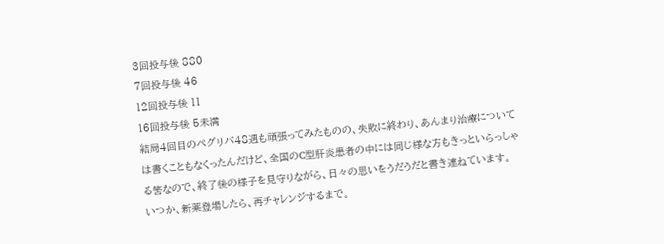3回投与後 880
7回投与後 46
12回投与後 11
16回投与後 5未満
結局4回目のペグリバ48週も頑張ってみたものの、失敗に終わり、あんまり治療については書くこともなくったんだけど、全国のC型肝炎患者の中には同じ様な方もきっといらっしゃる筈なので、終了後の様子を見守りながら、日々の思いをうだうだと書き連ねています。
いつか、新薬登場したら、再チャレンジするまで。